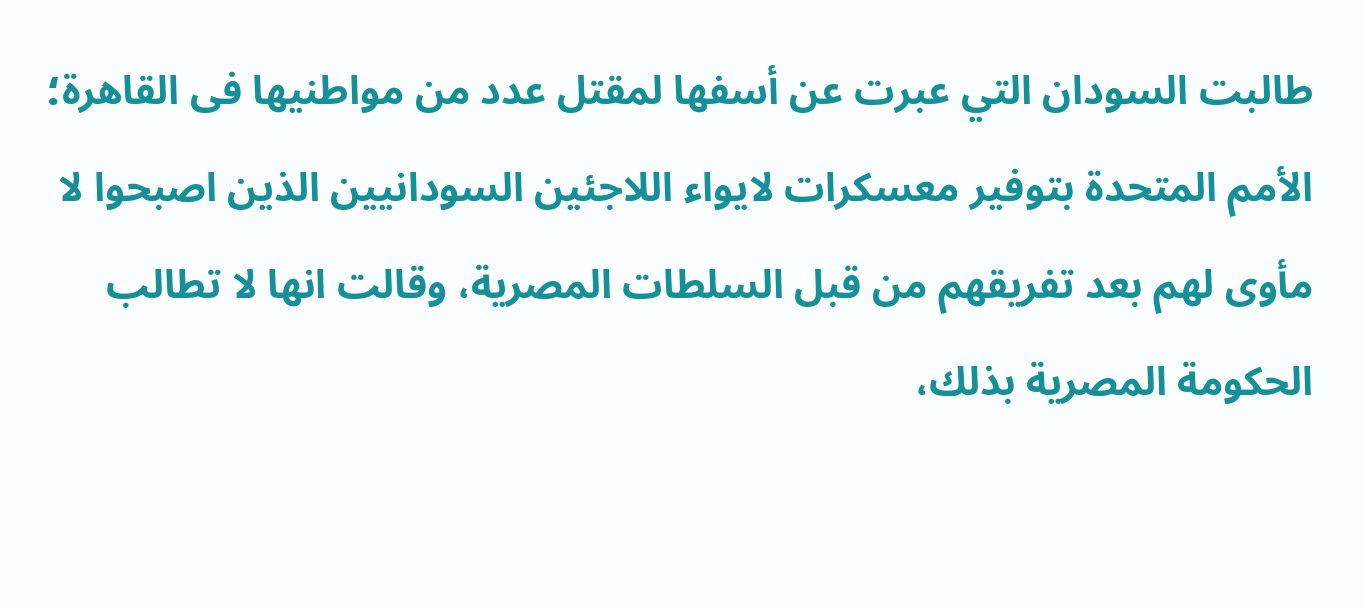طالبت السودان التي عبرت عن أسفها لمقتل عدد من مواطنيها فى القاهرة؛ الأمم المتحدة بتوفير معسكرات لايواء اللاجئين السودانيين الذين اصبحوا لا مأوى لهم بعد تفريقهم من قبل السلطات المصرية، وقالت انها لا تطالب الحكومة المصرية بذلك،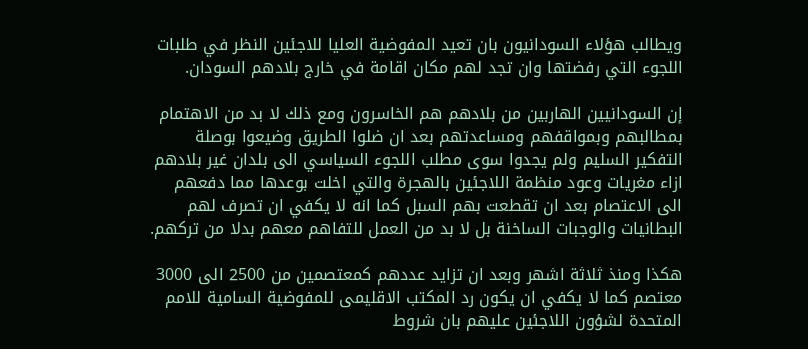ويطالب هؤلاء السودانيون بان تعيد المفوضية العليا للاجئين النظر في طلبات اللجوء التي رفضتها وان تجد لهم مكان اقامة في خارج بلادهم السودان.

إن السودانيين الهاربين من بلادهم هم الخاسرون ومع ذلك لا بد من الاهتمام بمطالبهم وبمواقفهم ومساعدتهم بعد ان ضلوا الطريق وضيعوا بوصلة التفكير السليم ولم يجدوا سوى مطلب اللجوء السياسي الى بلدان غير بلادهم ازاء مغريات وعود منظمة اللاجئين بالهجرة والتي اخلت بوعدها مما دفعهم الى الاعتصام بعد ان تقطعت بهم السبل كما انه لا يكفي ان تصرف لهم البطانيات والوجبات الساخنة بل لا بد من العمل للتفاهم معهم بدلا من تركهم.

هكذا ومنذ ثلاثة اشهر وبعد ان تزايد عددهم كمعتصمين من 2500 الى 3000 معتصم كما لا يكفي ان يكون رد المكتب الاقليمى للمفوضية السامية للامم المتحدة لشؤون اللاجئين عليهم بان شروط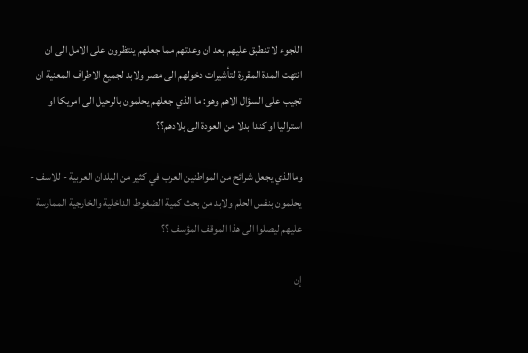اللجوء لا تنطبق عليهم بعد ان وعدتهم مما جعلهم ينتظرون على الامل الى ان انتهت المدة المقررة لتأشيرات دخولهم الى مصر ولابد لجميع الاطراف المعنية ان تجيب على السؤال الاهم وهو: ما الذي جعلهم يحلمون بالرحيل الى امريكا او استراليا او كندا بدلا من العودة الى بلادهم؟؟

وماالذي يجعل شرائح من المواطنين العرب في كثير من البلدان العربية - للاسف - يحلمون بنفس الحلم ولابد من بحث كمية الضغوط الداخلية والخارجية الممارسة عليهم ليصلوا الى هذا الموقف المؤسف ؟؟

إن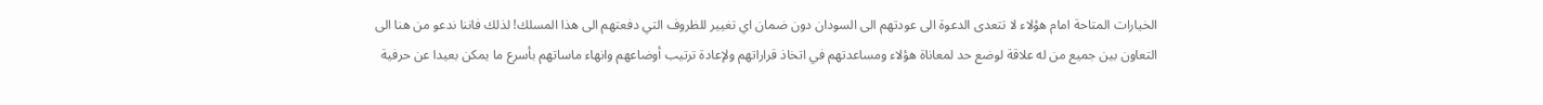الخيارات المتاحة امام هؤلاء لا تتعدى الدعوة الى عودتهم الى السودان دون ضمان اي تغيير للظروف التي دفعتهم الى هذا المسلك! لذلك فاننا ندعو من هنا الى التعاون بين جميع من له علاقة لوضع حد لمعاناة هؤلاء ومساعدتهم في اتخاذ قراراتهم ولإعادة ترتيب أوضاعهم وانهاء ماساتهم بأسرع ما يمكن بعيدا عن حرفية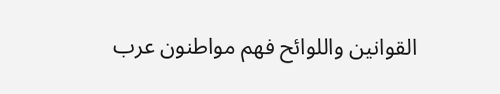القوانين واللوائح فهم مواطنون عرب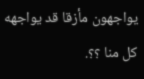يواجهون مأزقا قد يواجهه كل منا ؟؟.